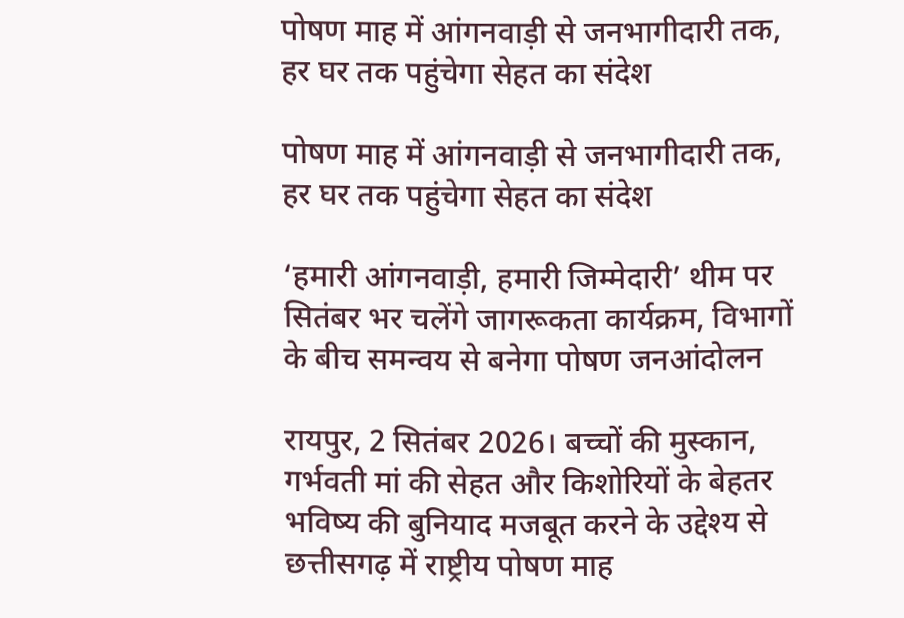पोषण माह में आंगनवाड़ी से जनभागीदारी तक, हर घर तक पहुंचेगा सेहत का संदेश

पोषण माह में आंगनवाड़ी से जनभागीदारी तक, हर घर तक पहुंचेगा सेहत का संदेश

‘हमारी आंगनवाड़ी, हमारी जिम्मेदारी’ थीम पर सितंबर भर चलेंगे जागरूकता कार्यक्रम, विभागों के बीच समन्वय से बनेगा पोषण जनआंदोलन

रायपुर, 2 सितंबर 2026। बच्चों की मुस्कान, गर्भवती मां की सेहत और किशोरियों के बेहतर भविष्य की बुनियाद मजबूत करने के उद्देश्य से छत्तीसगढ़ में राष्ट्रीय पोषण माह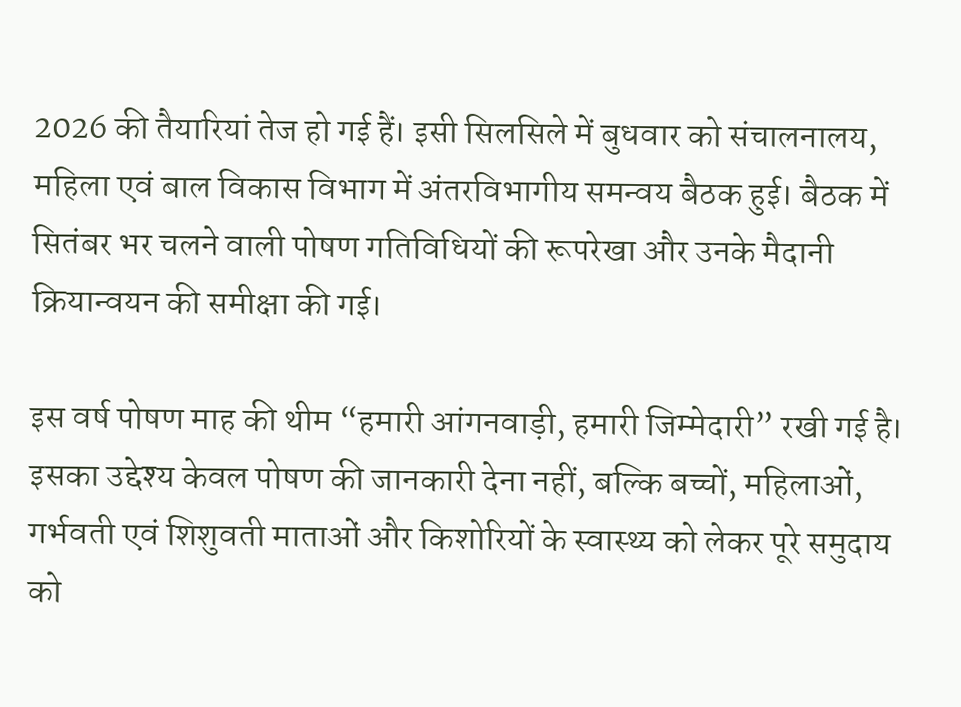2026 की तैयारियां तेज हो गई हैं। इसी सिलसिले में बुधवार को संचालनालय, महिला एवं बाल विकास विभाग में अंतरविभागीय समन्वय बैठक हुई। बैठक में सितंबर भर चलने वाली पोषण गतिविधियों की रूपरेखा और उनके मैदानी क्रियान्वयन की समीक्षा की गई।

इस वर्ष पोषण माह की थीम “हमारी आंगनवाड़ी, हमारी जिम्मेदारी” रखी गई है। इसका उद्देश्य केवल पोषण की जानकारी देना नहीं, बल्कि बच्चों, महिलाओं, गर्भवती एवं शिशुवती माताओं और किशोरियों के स्वास्थ्य को लेकर पूरे समुदाय को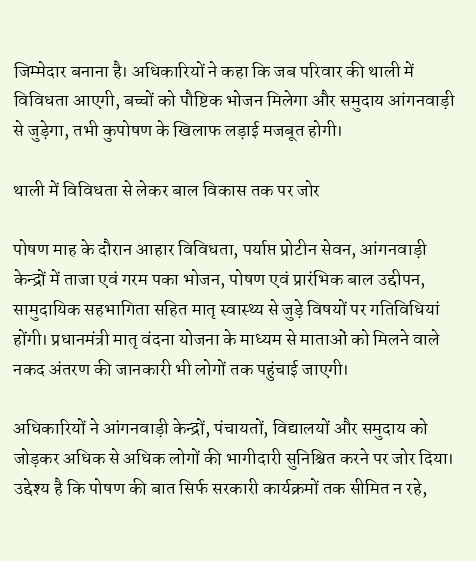जिम्मेदार बनाना है। अधिकारियों ने कहा कि जब परिवार की थाली में विविधता आएगी, बच्चों को पौष्टिक भोजन मिलेगा और समुदाय आंगनवाड़ी से जुड़ेगा, तभी कुपोषण के खिलाफ लड़ाई मजबूत होगी।

थाली में विविधता से लेकर बाल विकास तक पर जोर

पोषण माह के दौरान आहार विविधता, पर्याप्त प्रोटीन सेवन, आंगनवाड़ी केन्द्रों में ताजा एवं गरम पका भोजन, पोषण एवं प्रारंभिक बाल उद्दीपन, सामुदायिक सहभागिता सहित मातृ स्वास्थ्य से जुड़े विषयों पर गतिविधियां होंगी। प्रधानमंत्री मातृ वंदना योजना के माध्यम से माताओं को मिलने वाले नकद अंतरण की जानकारी भी लोगों तक पहुंचाई जाएगी।

अधिकारियों ने आंगनवाड़ी केन्द्रों, पंचायतों, विद्यालयों और समुदाय को जोड़कर अधिक से अधिक लोगों की भागीदारी सुनिश्चित करने पर जोर दिया। उद्देश्य है कि पोषण की बात सिर्फ सरकारी कार्यक्रमों तक सीमित न रहे,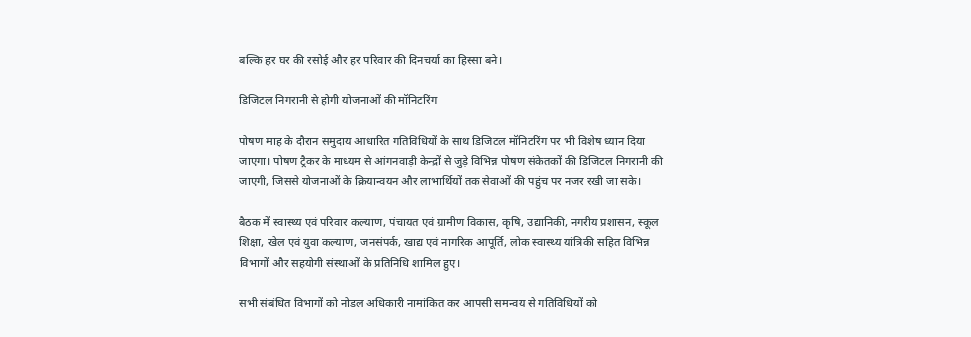बल्कि हर घर की रसोई और हर परिवार की दिनचर्या का हिस्सा बने।

डिजिटल निगरानी से होगी योजनाओं की मॉनिटरिंग

पोषण माह के दौरान समुदाय आधारित गतिविधियों के साथ डिजिटल मॉनिटरिंग पर भी विशेष ध्यान दिया जाएगा। पोषण ट्रैकर के माध्यम से आंगनवाड़ी केन्द्रों से जुड़े विभिन्न पोषण संकेतकों की डिजिटल निगरानी की जाएगी, जिससे योजनाओं के क्रियान्वयन और लाभार्थियों तक सेवाओं की पहुंच पर नजर रखी जा सके।

बैठक में स्वास्थ्य एवं परिवार कल्याण, पंचायत एवं ग्रामीण विकास, कृषि, उद्यानिकी, नगरीय प्रशासन, स्कूल शिक्षा, खेल एवं युवा कल्याण, जनसंपर्क, खाद्य एवं नागरिक आपूर्ति, लोक स्वास्थ्य यांत्रिकी सहित विभिन्न विभागों और सहयोगी संस्थाओं के प्रतिनिधि शामिल हुए।

सभी संबंधित विभागों को नोडल अधिकारी नामांकित कर आपसी समन्वय से गतिविधियों को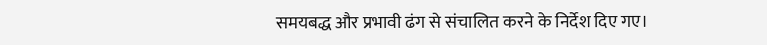समयबद्ध और प्रभावी ढंग से संचालित करने के निर्देश दिए गए।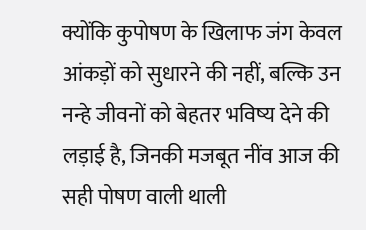क्योंकि कुपोषण के खिलाफ जंग केवल आंकड़ों को सुधारने की नहीं, बल्कि उन नन्हे जीवनों को बेहतर भविष्य देने की लड़ाई है, जिनकी मजबूत नींव आज की सही पोषण वाली थाली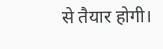से तैयार होगी।